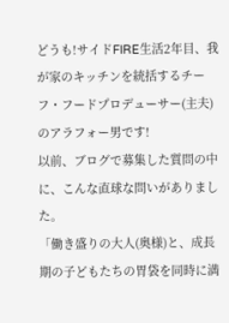どうも!サイドFIRE生活2年目、我が家のキッチンを統括するチーフ・フードプロデューサー(主夫)のアラフォー男です!
以前、ブログで募集した質問の中に、こんな直球な問いがありました。
「働き盛りの大人(奥様)と、成長期の子どもたちの胃袋を同時に満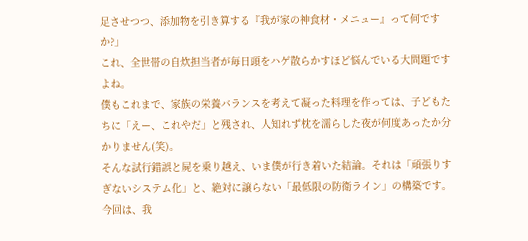足させつつ、添加物を引き算する『我が家の神食材・メニュー』って何ですか?」
これ、全世帯の自炊担当者が毎日頭をハゲ散らかすほど悩んでいる大問題ですよね。
僕もこれまで、家族の栄養バランスを考えて凝った料理を作っては、子どもたちに「えー、これやだ」と残され、人知れず枕を濡らした夜が何度あったか分かりません(笑)。
そんな試行錯誤と屍を乗り越え、いま僕が行き着いた結論。それは「頑張りすぎないシステム化」と、絶対に譲らない「最低限の防衛ライン」の構築です。
今回は、我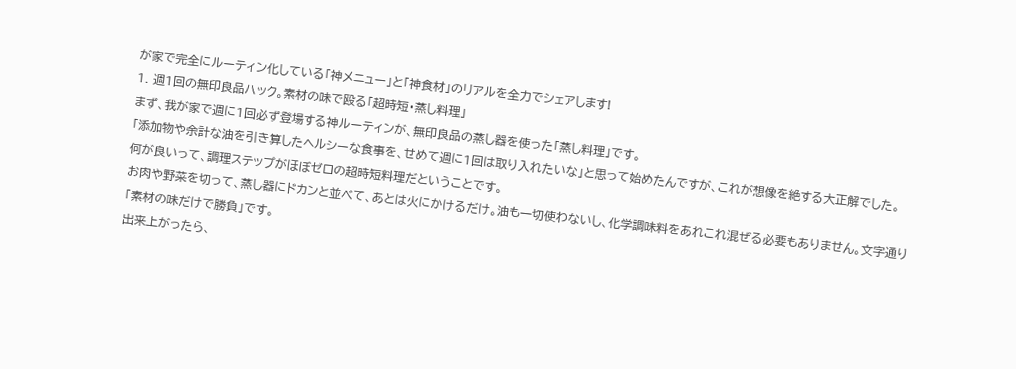が家で完全にルーティン化している「神メニュー」と「神食材」のリアルを全力でシェアします!
1. 週1回の無印良品ハック。素材の味で殴る「超時短・蒸し料理」
まず、我が家で週に1回必ず登場する神ルーティンが、無印良品の蒸し器を使った「蒸し料理」です。
「添加物や余計な油を引き算したヘルシーな食事を、せめて週に1回は取り入れたいな」と思って始めたんですが、これが想像を絶する大正解でした。
何が良いって、調理ステップがほぼゼロの超時短料理だということです。
お肉や野菜を切って、蒸し器にドカンと並べて、あとは火にかけるだけ。油も一切使わないし、化学調味料をあれこれ混ぜる必要もありません。文字通り「素材の味だけで勝負」です。
出来上がったら、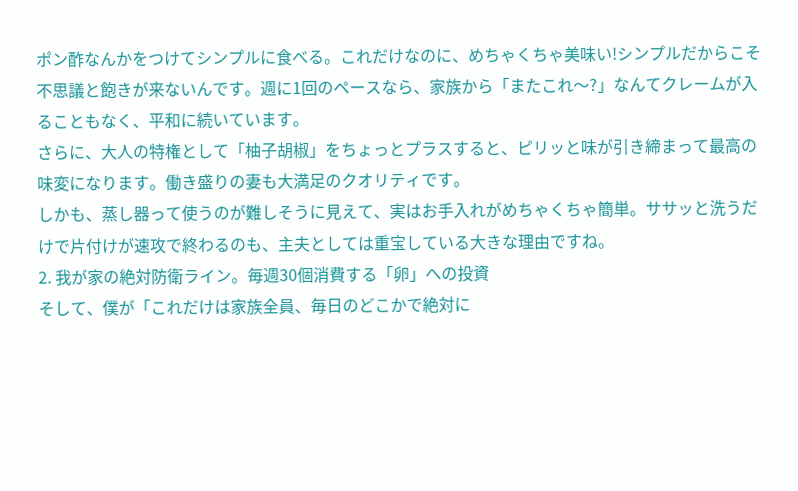ポン酢なんかをつけてシンプルに食べる。これだけなのに、めちゃくちゃ美味い!シンプルだからこそ不思議と飽きが来ないんです。週に1回のペースなら、家族から「またこれ〜?」なんてクレームが入ることもなく、平和に続いています。
さらに、大人の特権として「柚子胡椒」をちょっとプラスすると、ピリッと味が引き締まって最高の味変になります。働き盛りの妻も大満足のクオリティです。
しかも、蒸し器って使うのが難しそうに見えて、実はお手入れがめちゃくちゃ簡単。ササッと洗うだけで片付けが速攻で終わるのも、主夫としては重宝している大きな理由ですね。
2. 我が家の絶対防衛ライン。毎週30個消費する「卵」への投資
そして、僕が「これだけは家族全員、毎日のどこかで絶対に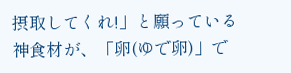摂取してくれ!」と願っている神食材が、「卵(ゆで卵)」で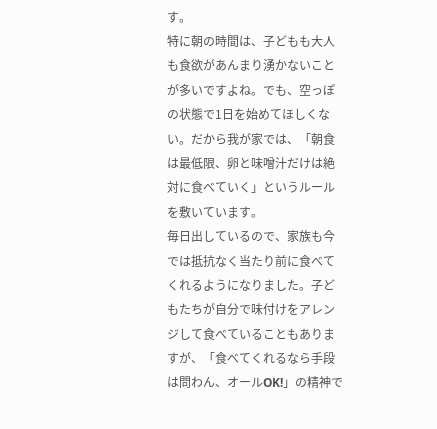す。
特に朝の時間は、子どもも大人も食欲があんまり湧かないことが多いですよね。でも、空っぽの状態で1日を始めてほしくない。だから我が家では、「朝食は最低限、卵と味噌汁だけは絶対に食べていく」というルールを敷いています。
毎日出しているので、家族も今では抵抗なく当たり前に食べてくれるようになりました。子どもたちが自分で味付けをアレンジして食べていることもありますが、「食べてくれるなら手段は問わん、オールOK!」の精神で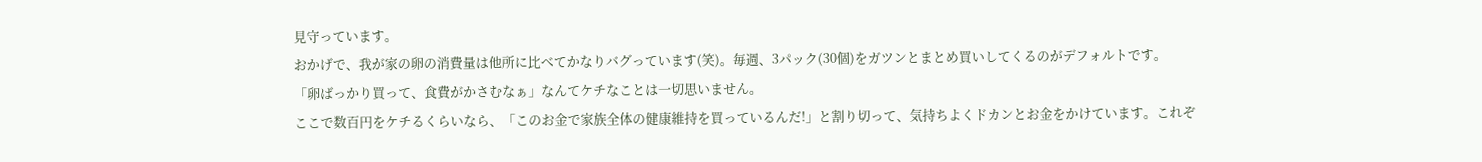見守っています。
おかげで、我が家の卵の消費量は他所に比べてかなりバグっています(笑)。毎週、3パック(30個)をガツンとまとめ買いしてくるのがデフォルトです。
「卵ばっかり買って、食費がかさむなぁ」なんてケチなことは一切思いません。
ここで数百円をケチるくらいなら、「このお金で家族全体の健康維持を買っているんだ!」と割り切って、気持ちよくドカンとお金をかけています。これぞ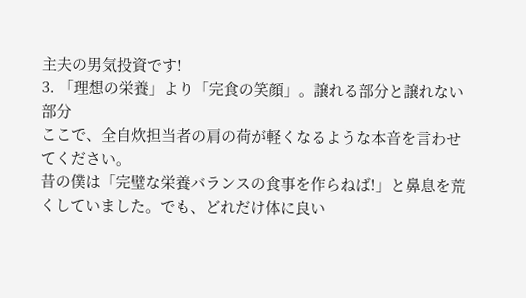主夫の男気投資です!
3. 「理想の栄養」より「完食の笑顔」。譲れる部分と譲れない部分
ここで、全自炊担当者の肩の荷が軽くなるような本音を言わせてください。
昔の僕は「完璧な栄養バランスの食事を作らねば!」と鼻息を荒くしていました。でも、どれだけ体に良い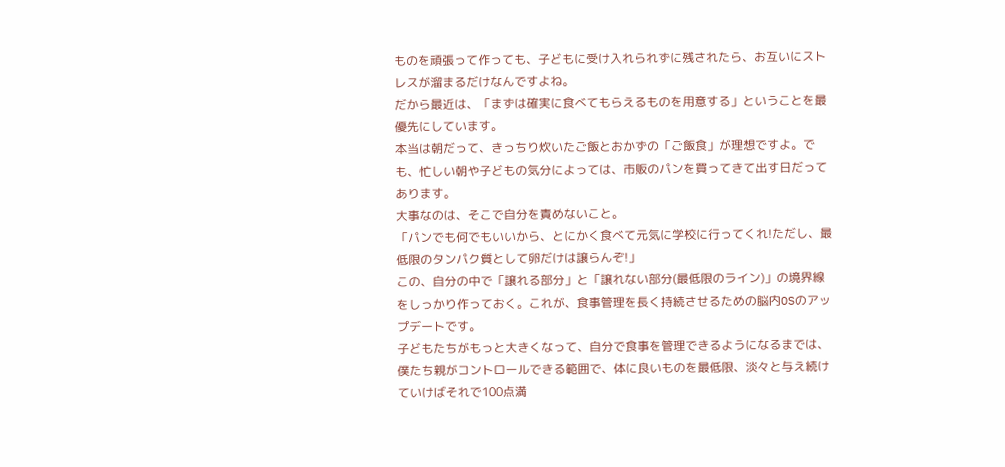ものを頑張って作っても、子どもに受け入れられずに残されたら、お互いにストレスが溜まるだけなんですよね。
だから最近は、「まずは確実に食べてもらえるものを用意する」ということを最優先にしています。
本当は朝だって、きっちり炊いたご飯とおかずの「ご飯食」が理想ですよ。でも、忙しい朝や子どもの気分によっては、市販のパンを買ってきて出す日だってあります。
大事なのは、そこで自分を責めないこと。
「パンでも何でもいいから、とにかく食べて元気に学校に行ってくれ!ただし、最低限のタンパク質として卵だけは譲らんぞ!」
この、自分の中で「譲れる部分」と「譲れない部分(最低限のライン)」の境界線をしっかり作っておく。これが、食事管理を長く持続させるための脳内OSのアップデートです。
子どもたちがもっと大きくなって、自分で食事を管理できるようになるまでは、僕たち親がコントロールできる範囲で、体に良いものを最低限、淡々と与え続けていけばそれで100点満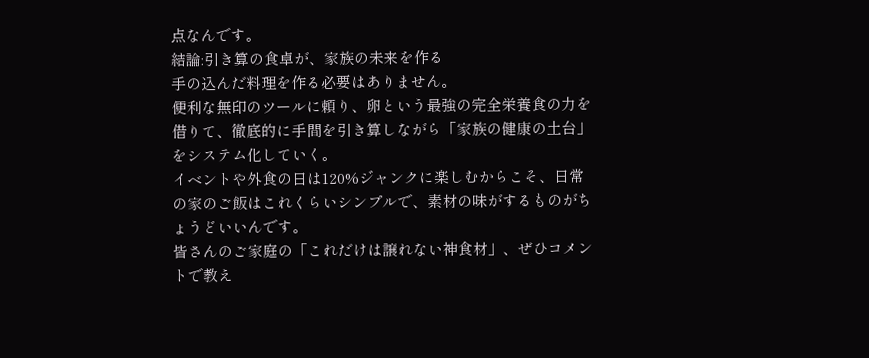点なんです。
結論:引き算の食卓が、家族の未来を作る
手の込んだ料理を作る必要はありません。
便利な無印のツールに頼り、卵という最強の完全栄養食の力を借りて、徹底的に手間を引き算しながら「家族の健康の土台」をシステム化していく。
イベントや外食の日は120%ジャンクに楽しむからこそ、日常の家のご飯はこれくらいシンプルで、素材の味がするものがちょうどいいんです。
皆さんのご家庭の「これだけは譲れない神食材」、ぜひコメントで教え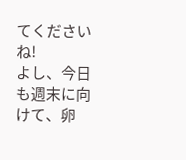てくださいね!
よし、今日も週末に向けて、卵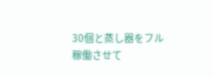30個と蒸し器をフル稼働させて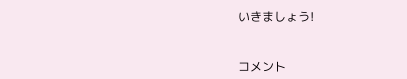いきましょう!


コメント